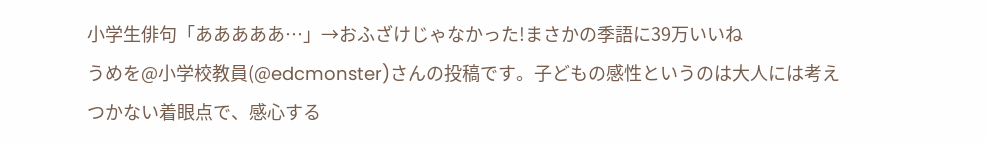小学生俳句「あああああ…」→おふざけじゃなかった!まさかの季語に39万いいね
うめを@小学校教員(@edcmonster)さんの投稿です。子どもの感性というのは大人には考えつかない着眼点で、感心する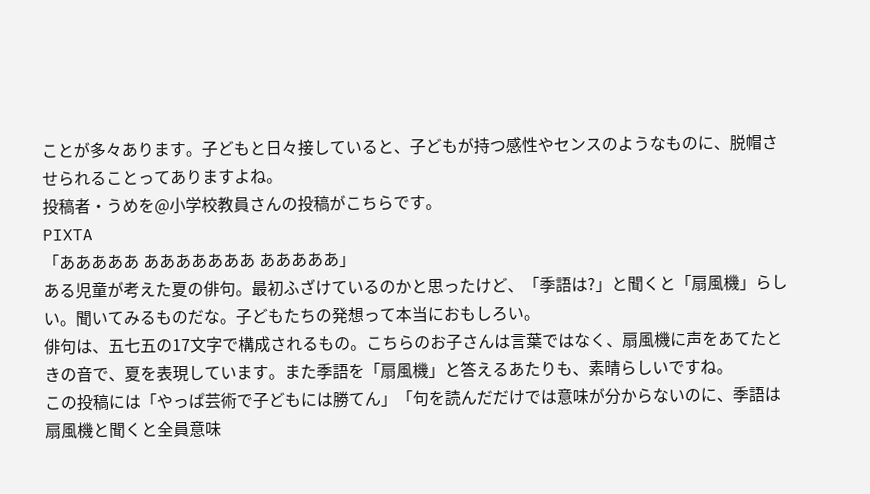ことが多々あります。子どもと日々接していると、子どもが持つ感性やセンスのようなものに、脱帽させられることってありますよね。
投稿者・うめを@小学校教員さんの投稿がこちらです。
PIXTA
「あああああ あああああああ あああああ」
ある児童が考えた夏の俳句。最初ふざけているのかと思ったけど、「季語は?」と聞くと「扇風機」らしい。聞いてみるものだな。子どもたちの発想って本当におもしろい。
俳句は、五七五の17文字で構成されるもの。こちらのお子さんは言葉ではなく、扇風機に声をあてたときの音で、夏を表現しています。また季語を「扇風機」と答えるあたりも、素晴らしいですね。
この投稿には「やっぱ芸術で子どもには勝てん」「句を読んだだけでは意味が分からないのに、季語は扇風機と聞くと全員意味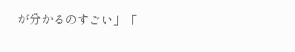が分かるのすごい」「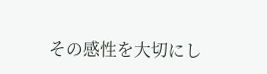その感性を大切にし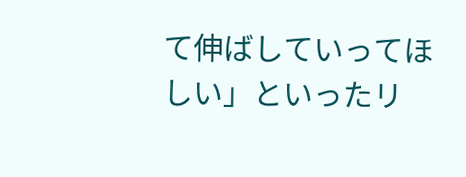て伸ばしていってほしい」といったリ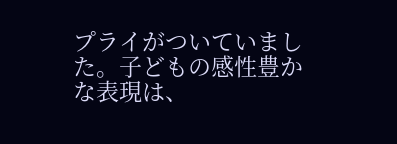プライがついていました。子どもの感性豊かな表現は、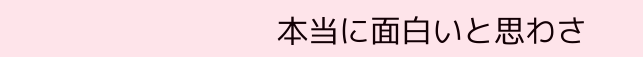本当に面白いと思わさ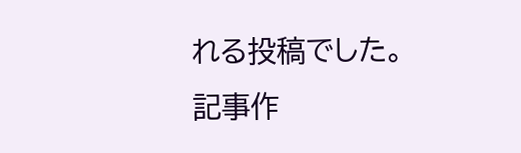れる投稿でした。
記事作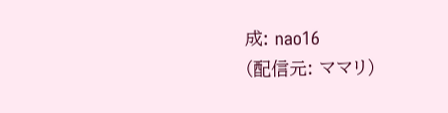成: nao16
(配信元: ママリ)